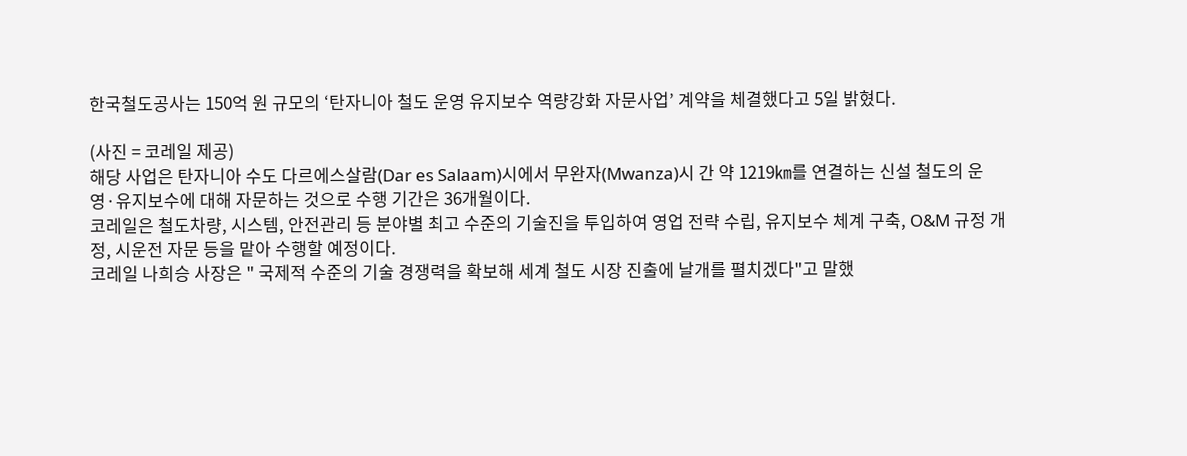한국철도공사는 150억 원 규모의 ‘탄자니아 철도 운영 유지보수 역량강화 자문사업’ 계약을 체결했다고 5일 밝혔다.

(사진 = 코레일 제공)
해당 사업은 탄자니아 수도 다르에스살람(Dar es Salaam)시에서 무완자(Mwanza)시 간 약 1219㎞를 연결하는 신설 철도의 운영·유지보수에 대해 자문하는 것으로 수행 기간은 36개월이다.
코레일은 철도차량, 시스템, 안전관리 등 분야별 최고 수준의 기술진을 투입하여 영업 전략 수립, 유지보수 체계 구축, O&M 규정 개정, 시운전 자문 등을 맡아 수행할 예정이다.
코레일 나희승 사장은 " 국제적 수준의 기술 경쟁력을 확보해 세계 철도 시장 진출에 날개를 펼치겠다"고 말했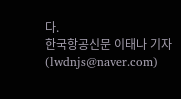다.
한국항공신문 이태나 기자(lwdnjs@naver.com)